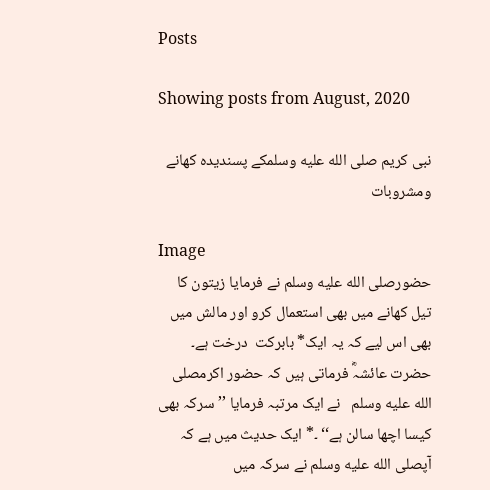Posts

Showing posts from August, 2020

نبی کریم صلى الله عليه وسلمکے پسندیدہ کھانے ومشروبات

Image
حضورصلى الله عليه وسلم نے فرمایا زیتون کا تیل کھانے میں بھی استعمال کرو اور مالش میں بھی اس لیے کہ یہ ایک* بابرکت  درخت ہے۔  حضرت عائشہؓ فرماتی ہیں کہ حضور اکرمصلى الله عليه وسلم   نے ایک مرتبہ فرمایا ’’سرکہ بھی کیسا اچھا سالن ہے‘‘ ۔* ایک حدیث میں ہے کہ آپصلى الله عليه وسلم نے سرکہ میں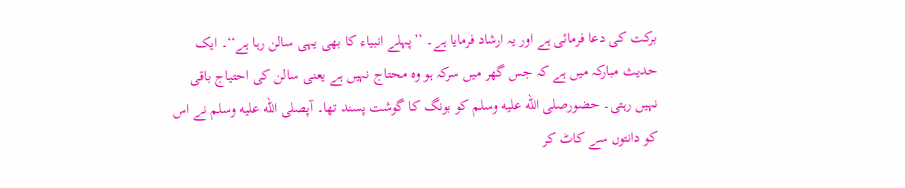برکت کی دعا فرمائی ہے اور یہ ارشاد فرمایا ہے۔ ’’پہلے انبیاء کا بھی یہی سالن رہا ہے‘‘۔ ایک حدیث مبارکہ میں ہے کہ جس گھر میں سرکہ ہو وہ محتاج نہیں ہے یعنی سالن کی احتیاج باقی نہیں رہتی۔ حضورصلى الله عليه وسلم کو بونگ کا گوشت پسند تھا۔ آپصلى الله عليه وسلم نے اس کو دانتوں سے کاٹ کر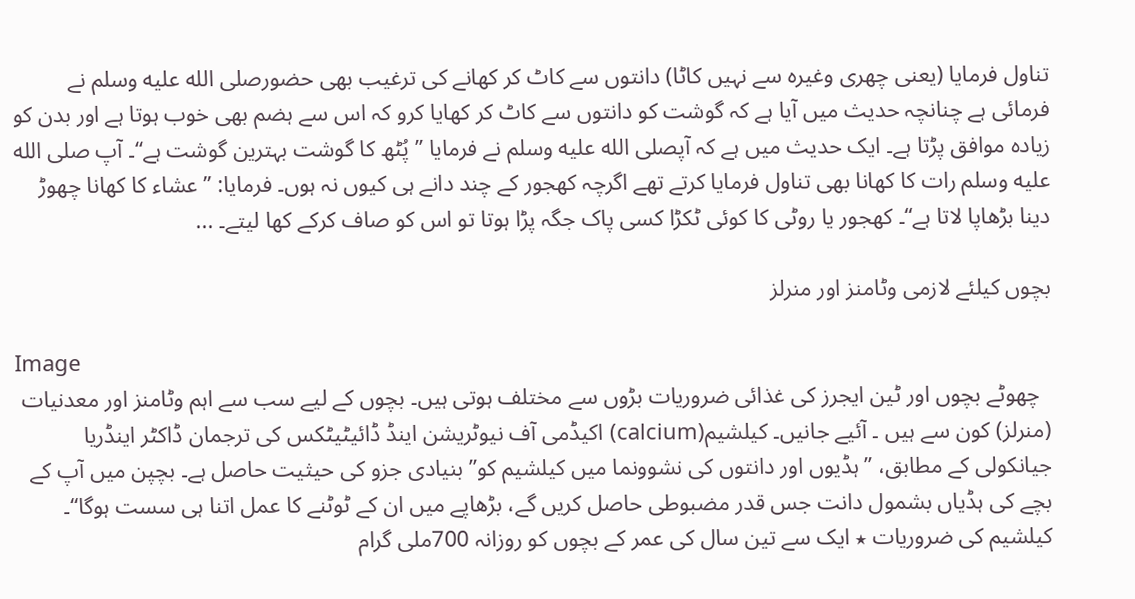تناول فرمایا (یعنی چھری وغیرہ سے نہیں کاٹا) دانتوں سے کاٹ کر کھانے کی ترغیب بھی حضورصلى الله عليه وسلم نے فرمائی ہے چنانچہ حدیث میں آیا ہے کہ گوشت کو دانتوں سے کاٹ کر کھایا کرو کہ اس سے ہضم بھی خوب ہوتا ہے اور بدن کو زیادہ موافق پڑتا ہے۔ ایک حدیث میں ہے کہ آپصلى الله عليه وسلم نے فرمایا ’’پُٹھ کا گوشت بہترین گوشت ہے‘‘۔ آپ صلى الله عليه وسلم رات کا کھانا بھی تناول فرمایا کرتے تھے اگرچہ کھجور کے چند دانے ہی کیوں نہ ہوں۔ فرمایا: ’’عشاء کا کھانا چھوڑ دینا بڑھاپا لاتا ہے‘‘۔ کھجور یا روٹی کا کوئی ٹکڑا کسی پاک جگہ پڑا ہوتا تو اس کو صاف کرکے کھا لیتے۔ ...

بچوں کیلئے لازمی وٹامنز اور منرلز

Image
  چھوٹے بچوں اور ٹین ایجرز کی غذائی ضروریات بڑوں سے مختلف ہوتی ہیں۔ بچوں کے لیے سب سے اہم وٹامنز اور معدنیات (منرلز) کون سے ہیں ۔ آئیے جانیں۔ کیلشیم(calcium) اکیڈمی آف نیوٹریشن اینڈ ڈائیٹیٹکس کی ترجمان ڈاکٹر اینڈریا جیانکولی کے مطابق، ’’ ہڈیوں اور دانتوں کی نشوونما میں کیلشیم کو” بنیادی جزو کی حیثیت حاصل ہے۔ بچپن میں آپ کے بچے کی ہڈیاں بشمول دانت جس قدر مضبوطی حاصل کریں گے، بڑھاپے میں ان کے ٹوٹنے کا عمل اتنا ہی سست ہوگا‘‘۔ کیلشیم کی ضروریات ٭ ایک سے تین سال کی عمر کے بچوں کو روزانہ 700ملی گرام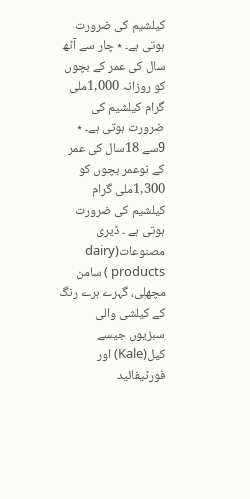کیلشیم کی ضرورت ہوتی ہے۔ ٭ چار سے آٹھ سال کی عمر کے بچوں کو روزانہ 1,000ملی گرام کیلشیم کی ضرورت ہوتی ہے۔ ٭ 9سے 18سال کی عمر کے نوعمر بچوں کو 1,300ملی گرام کیلشیم کی ضرورت ہوتی ہے ۔ ڈیری مصنوعات(dairy products ) سامن مچھلی، گہرے ہرے رنگ کے کیلشی والی سبزیوں جیسے کیل(Kale) اور فورٹیفائید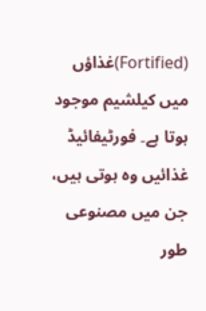(Fortified)غذاؤں میں کیلشیم موجود ہوتا ہے۔ فورٹیفائیڈ غذائیں وہ ہوتی ہیں، جن میں مصنوعی طور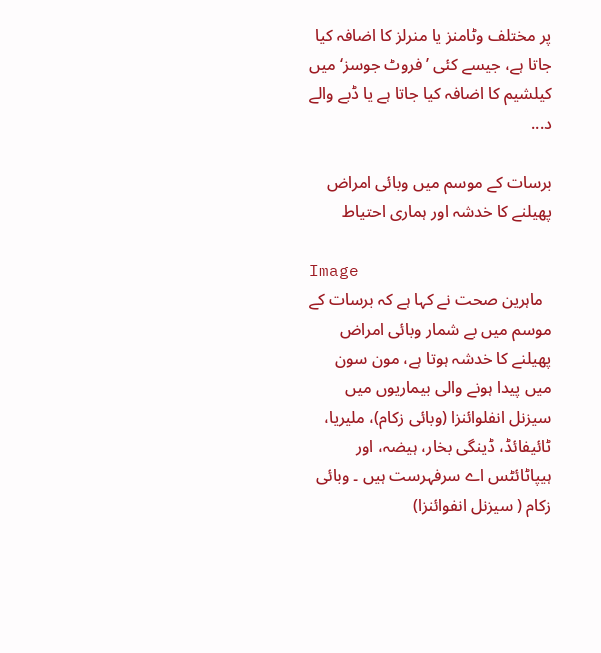پر مختلف وٹامنز یا منرلز کا اضافہ کیا جاتا ہے، جیسے کئی ’فروٹ جوسز‘ میں کیلشیم کا اضافہ کیا جاتا ہے یا ڈبے والے د...

برسات کے موسم میں وبائی امراض پھیلنے کا خدشہ اور ہماری احتیاط

Image
  ماہرین صحت نے کہا ہے کہ برسات کے موسم میں بے شمار وبائی امراض پھیلنے کا خدشہ ہوتا ہے، مون سون میں پیدا ہونے والی بیماریوں میں سیزنل انفلوائنزا (وبائی زکام)، ملیریا، ٹائیفائڈ، ڈینگی بخار، ہیضہ، اور ہیپاٹائٹس اے سرفہرست ہیں ۔ وبائی زکام ( سیزنل انفوائنزا)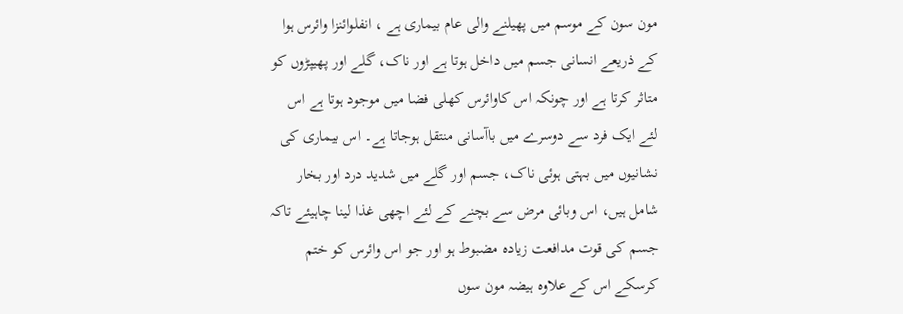مون سون کے موسم میں پھیلنے والی عام بیماری ہے ، انفلوائنزا وائرس ہوا کے ذریعے انسانی جسم میں داخل ہوتا ہے اور ناک، گلے اور پھیپڑوں کو متاثر کرتا ہے اور چونکہ اس کاوائرس کھلی فضا میں موجود ہوتا ہے اس لئے ایک فرد سے دوسرے میں باآسانی منتقل ہوجاتا ہے۔ اس بیماری کی نشانیوں میں بہتی ہوئی ناک، جسم اور گلے میں شدید درد اور بخار شامل ہیں، اس وبائی مرض سے بچنے کے لئے اچھی غذا لینا چاہیئے تاکہ جسم کی قوت مدافعت زیادہ مضبوط ہو اور جو اس وائرس کو ختم کرسکے اس کے علاوہ ہیضہ مون سوں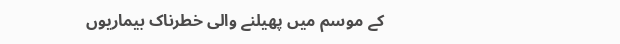کے موسم میں پھیلنے والی خطرناک بیماریوں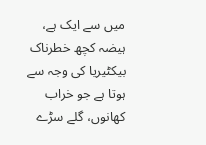میں سے ایک ہے، ہیضہ کچھ خطرناک بیکٹیریا کی وجہ سے ہوتا ہے جو خراب کھانوں، گلے سڑے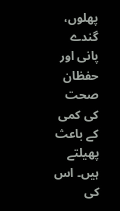پھلوں، گندے پانی اور حفظان صحت کی کمی کے باعث پھیلتے ہیں۔ اس کی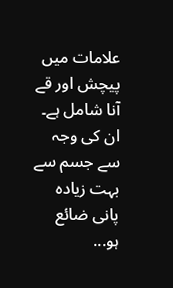علامات میں پیچش اور قے آنا شامل ہے۔ ان کی وجہ سے جسم سے بہت زیادہ پانی ضائع ہو...